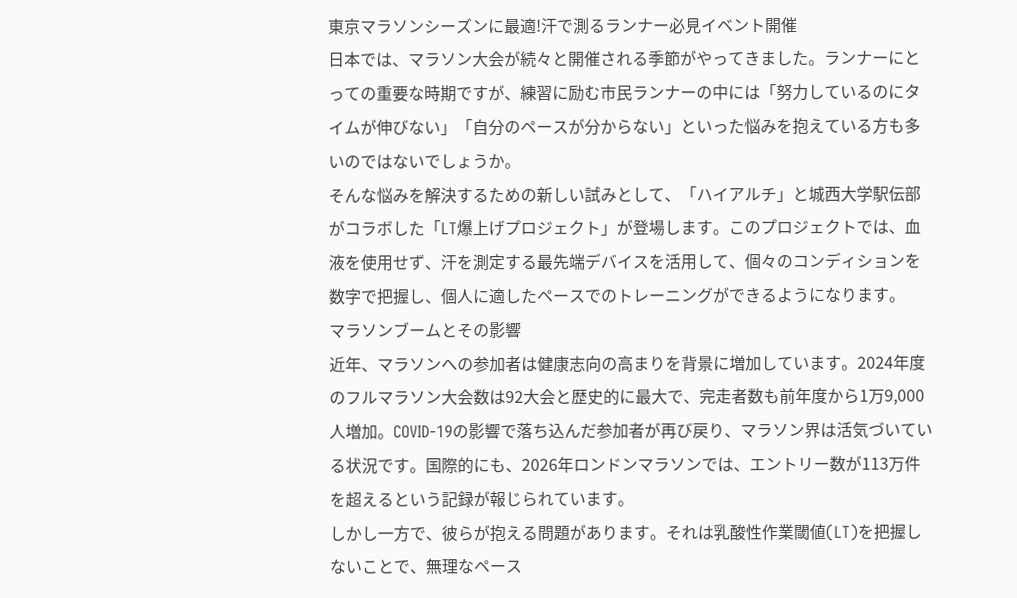東京マラソンシーズンに最適!汗で測るランナー必見イベント開催
日本では、マラソン大会が続々と開催される季節がやってきました。ランナーにとっての重要な時期ですが、練習に励む市民ランナーの中には「努力しているのにタイムが伸びない」「自分のペースが分からない」といった悩みを抱えている方も多いのではないでしょうか。
そんな悩みを解決するための新しい試みとして、「ハイアルチ」と城西大学駅伝部がコラボした「LT爆上げプロジェクト」が登場します。このプロジェクトでは、血液を使用せず、汗を測定する最先端デバイスを活用して、個々のコンディションを数字で把握し、個人に適したペースでのトレーニングができるようになります。
マラソンブームとその影響
近年、マラソンへの参加者は健康志向の高まりを背景に増加しています。2024年度のフルマラソン大会数は92大会と歴史的に最大で、完走者数も前年度から1万9,000人増加。COVID-19の影響で落ち込んだ参加者が再び戻り、マラソン界は活気づいている状況です。国際的にも、2026年ロンドンマラソンでは、エントリー数が113万件を超えるという記録が報じられています。
しかし一方で、彼らが抱える問題があります。それは乳酸性作業閾値(LT)を把握しないことで、無理なペース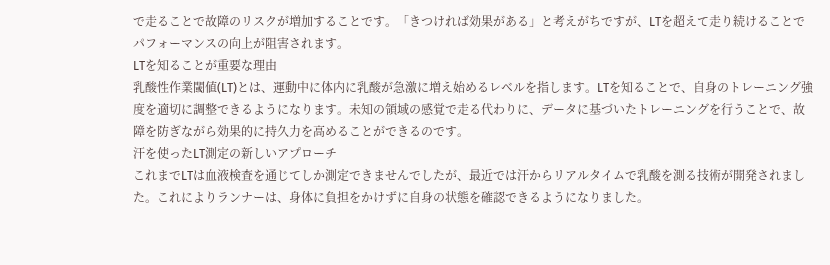で走ることで故障のリスクが増加することです。「きつければ効果がある」と考えがちですが、LTを超えて走り続けることでパフォーマンスの向上が阻害されます。
LTを知ることが重要な理由
乳酸性作業閾値(LT)とは、運動中に体内に乳酸が急激に増え始めるレベルを指します。LTを知ることで、自身のトレーニング強度を適切に調整できるようになります。未知の領域の感覚で走る代わりに、データに基づいたトレーニングを行うことで、故障を防ぎながら効果的に持久力を高めることができるのです。
汗を使ったLT測定の新しいアプローチ
これまでLTは血液検査を通じてしか測定できませんでしたが、最近では汗からリアルタイムで乳酸を測る技術が開発されました。これによりランナーは、身体に負担をかけずに自身の状態を確認できるようになりました。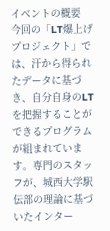イベントの概要
今回の「LT爆上げプロジェクト」では、汗から得られたデータに基づき、自分自身のLTを把握することができるプログラムが組まれています。専門のスタッフが、城西大学駅伝部の理論に基づいたインター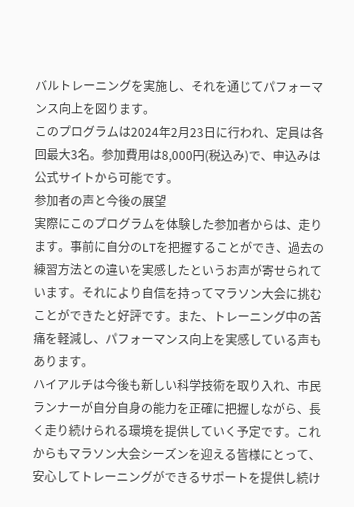バルトレーニングを実施し、それを通じてパフォーマンス向上を図ります。
このプログラムは2024年2月23日に行われ、定員は各回最大3名。参加費用は8,000円(税込み)で、申込みは公式サイトから可能です。
参加者の声と今後の展望
実際にこのプログラムを体験した参加者からは、走ります。事前に自分のLTを把握することができ、過去の練習方法との違いを実感したというお声が寄せられています。それにより自信を持ってマラソン大会に挑むことができたと好評です。また、トレーニング中の苦痛を軽減し、パフォーマンス向上を実感している声もあります。
ハイアルチは今後も新しい科学技術を取り入れ、市民ランナーが自分自身の能力を正確に把握しながら、長く走り続けられる環境を提供していく予定です。これからもマラソン大会シーズンを迎える皆様にとって、安心してトレーニングができるサポートを提供し続け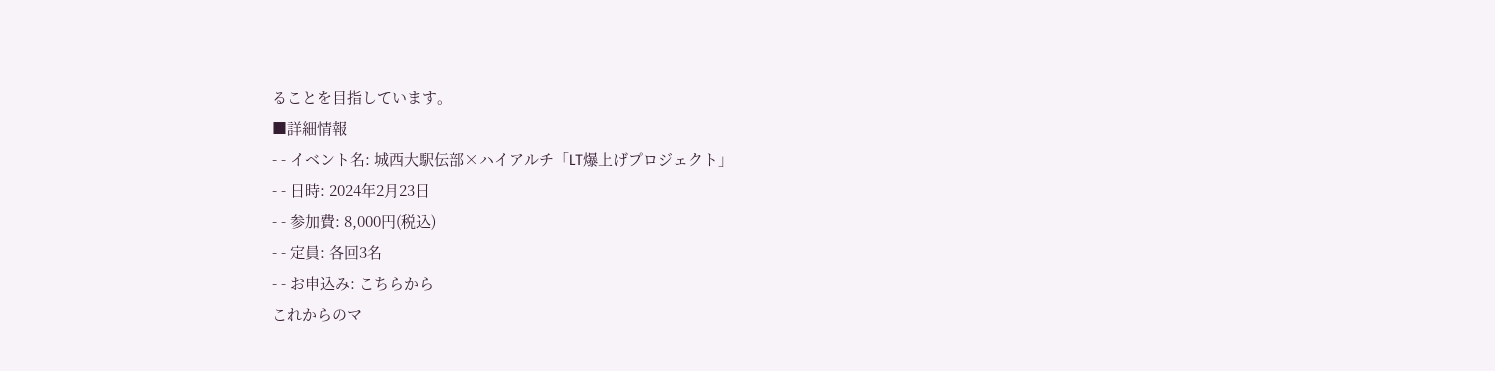ることを目指しています。
■詳細情報
- - イベント名: 城西大駅伝部×ハイアルチ「LT爆上げプロジェクト」
- - 日時: 2024年2月23日
- - 参加費: 8,000円(税込)
- - 定員: 各回3名
- - お申込み: こちらから
これからのマ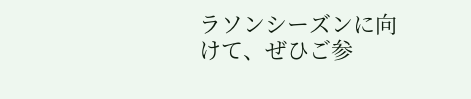ラソンシーズンに向けて、ぜひご参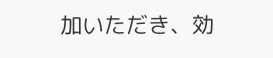加いただき、効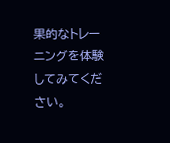果的なトレーニングを体験してみてください。